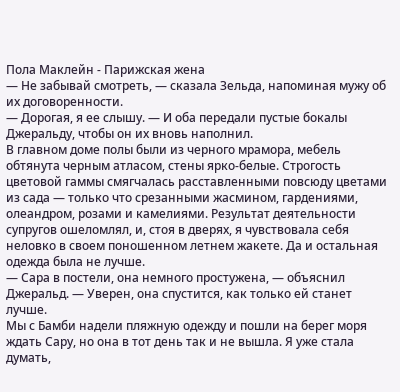Пола Маклейн - Парижская жена
— Не забывай смотреть, — сказала Зельда, напоминая мужу об их договоренности.
— Дорогая, я ее слышу. — И оба передали пустые бокалы Джеральду, чтобы он их вновь наполнил.
В главном доме полы были из черного мрамора, мебель обтянута черным атласом, стены ярко-белые. Строгость цветовой гаммы смягчалась расставленными повсюду цветами из сада — только что срезанными жасмином, гардениями, олеандром, розами и камелиями. Результат деятельности супругов ошеломлял, и, стоя в дверях, я чувствовала себя неловко в своем поношенном летнем жакете. Да и остальная одежда была не лучше.
— Сара в постели, она немного простужена, — объяснил Джеральд. — Уверен, она спустится, как только ей станет лучше.
Мы с Бамби надели пляжную одежду и пошли на берег моря ждать Сару, но она в тот день так и не вышла. Я уже стала думать,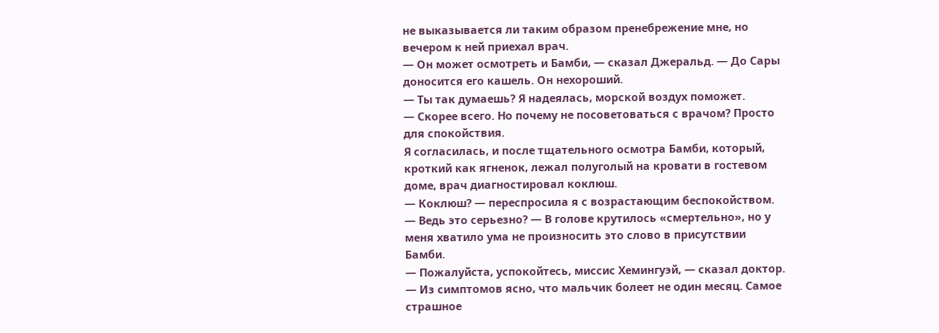не выказывается ли таким образом пренебрежение мне, но вечером к ней приехал врач.
— Он может осмотреть и Бамби, — сказал Джеральд. — До Сары доносится его кашель. Он нехороший.
— Ты так думаешь? Я надеялась, морской воздух поможет.
— Скорее всего. Но почему не посоветоваться с врачом? Просто для спокойствия.
Я согласилась, и после тщательного осмотра Бамби, который, кроткий как ягненок, лежал полуголый на кровати в гостевом доме, врач диагностировал коклюш.
— Коклюш? — переспросила я с возрастающим беспокойством. — Ведь это серьезно? — В голове крутилось «смертельно», но у меня хватило ума не произносить это слово в присутствии Бамби.
— Пожалуйста, успокойтесь, миссис Хемингуэй, — сказал доктор. — Из симптомов ясно, что мальчик болеет не один месяц. Самое страшное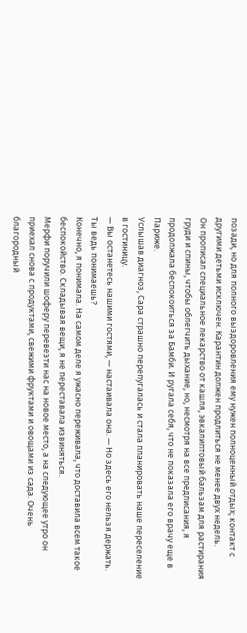позади, но для полного выздоровления ему нужен полноценный отдых; контакт с другими детьми исключен. Карантин должен продлиться не менее двух недель.
Он прописал специальное лекарство от кашля, эвкалиптовый бальзам для растирания груди и спины, чтобы облегчить дыхание, но, несмотря на все предписания, я продолжала беспокоиться за Бамби. И ругала себя, что не показала его врачу еще в Париже.
Услышав диагноз, Сара страшно перепугалась и стала планировать наше переселение в гостиницу.
— Вы останетесь нашими гостями, — настаивала она. — Но здесь его нельзя держать. Ты ведь понимаешь?
Конечно, я понимала. На самом деле я ужасно переживала, что доставила всем такое беспокойство. Складывая вещи, я не переставала извиняться.
Мерфи поручили шоферу перевезти нас на новое место, а на следующее утро он приехал снова с продуктами, свежими фруктами и овощами из сада. Очень благородный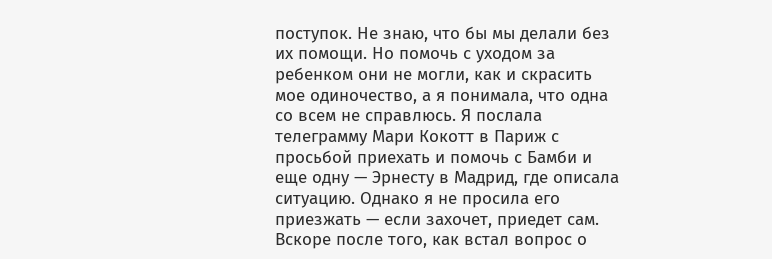поступок. Не знаю, что бы мы делали без их помощи. Но помочь с уходом за ребенком они не могли, как и скрасить мое одиночество, а я понимала, что одна со всем не справлюсь. Я послала телеграмму Мари Кокотт в Париж с просьбой приехать и помочь с Бамби и еще одну — Эрнесту в Мадрид, где описала ситуацию. Однако я не просила его приезжать — если захочет, приедет сам.
Вскоре после того, как встал вопрос о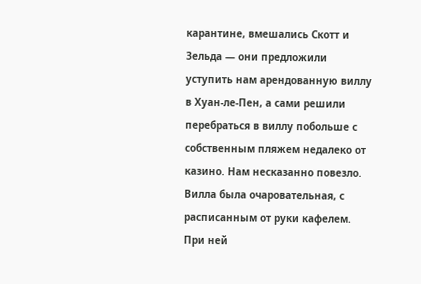карантине, вмешались Скотт и Зельда — они предложили уступить нам арендованную виллу в Хуан-ле-Пен, а сами решили перебраться в виллу побольше с собственным пляжем недалеко от казино. Нам несказанно повезло. Вилла была очаровательная, с расписанным от руки кафелем. При ней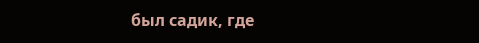был садик, где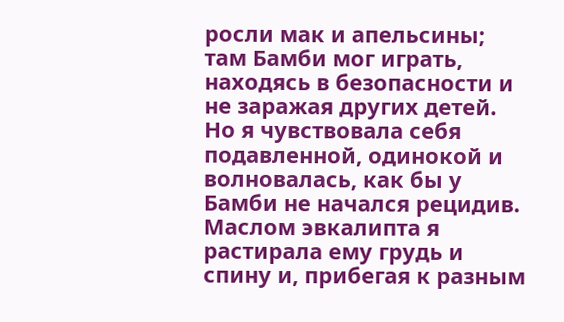росли мак и апельсины; там Бамби мог играть, находясь в безопасности и не заражая других детей. Но я чувствовала себя подавленной, одинокой и волновалась, как бы у Бамби не начался рецидив. Маслом эвкалипта я растирала ему грудь и спину и, прибегая к разным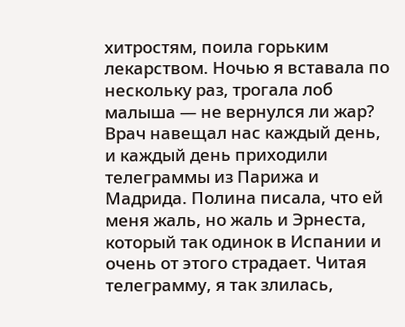хитростям, поила горьким лекарством. Ночью я вставала по нескольку раз, трогала лоб малыша — не вернулся ли жар? Врач навещал нас каждый день, и каждый день приходили телеграммы из Парижа и Мадрида. Полина писала, что ей меня жаль, но жаль и Эрнеста, который так одинок в Испании и очень от этого страдает. Читая телеграмму, я так злилась,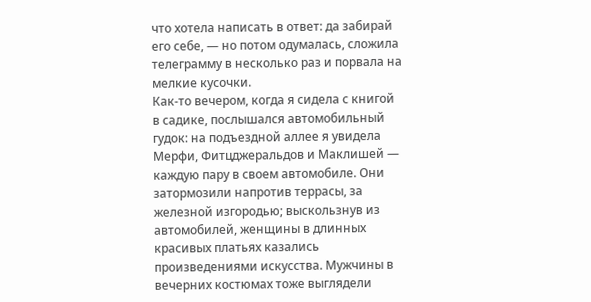что хотела написать в ответ: да забирай его себе, — но потом одумалась, сложила телеграмму в несколько раз и порвала на мелкие кусочки.
Как-то вечером, когда я сидела с книгой в садике, послышался автомобильный гудок: на подъездной аллее я увидела Мерфи, Фитцджеральдов и Маклишей — каждую пару в своем автомобиле. Они затормозили напротив террасы, за железной изгородью; выскользнув из автомобилей, женщины в длинных красивых платьях казались произведениями искусства. Мужчины в вечерних костюмах тоже выглядели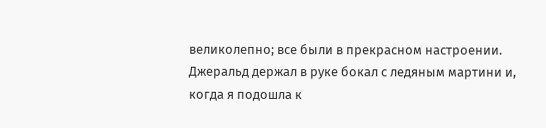великолепно; все были в прекрасном настроении. Джеральд держал в руке бокал с ледяным мартини и, когда я подошла к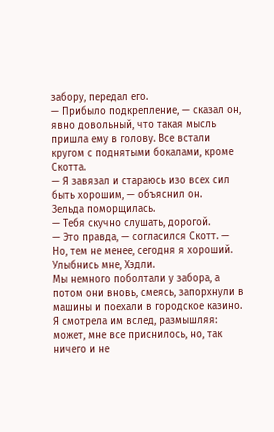забору, передал его.
— Прибыло подкрепление, — сказал он, явно довольный, что такая мысль пришла ему в голову. Все встали кругом с поднятыми бокалами, кроме Скотта.
— Я завязал и стараюсь изо всех сил быть хорошим, — объяснил он.
Зельда поморщилась.
— Тебя скучно слушать, дорогой.
— Это правда, — согласился Скотт. — Но, тем не менее, сегодня я хороший. Улыбнись мне, Хэдли.
Мы немного поболтали у забора, а потом они вновь, смеясь, запорхнули в машины и поехали в городское казино. Я смотрела им вслед, размышляя: может, мне все приснилось, но, так ничего и не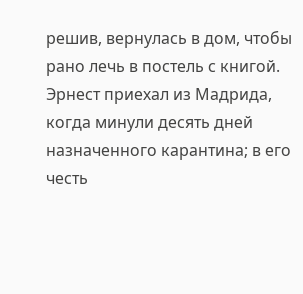решив, вернулась в дом, чтобы рано лечь в постель с книгой.
Эрнест приехал из Мадрида, когда минули десять дней назначенного карантина; в его честь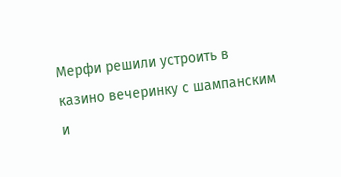Мерфи решили устроить в казино вечеринку с шампанским и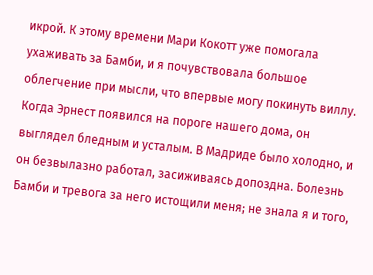икрой. К этому времени Мари Кокотт уже помогала ухаживать за Бамби, и я почувствовала большое облегчение при мысли, что впервые могу покинуть виллу.
Когда Эрнест появился на пороге нашего дома, он выглядел бледным и усталым. В Мадриде было холодно, и он безвылазно работал, засиживаясь допоздна. Болезнь Бамби и тревога за него истощили меня; не знала я и того,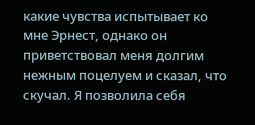какие чувства испытывает ко мне Эрнест, однако он приветствовал меня долгим нежным поцелуем и сказал, что скучал. Я позволила себя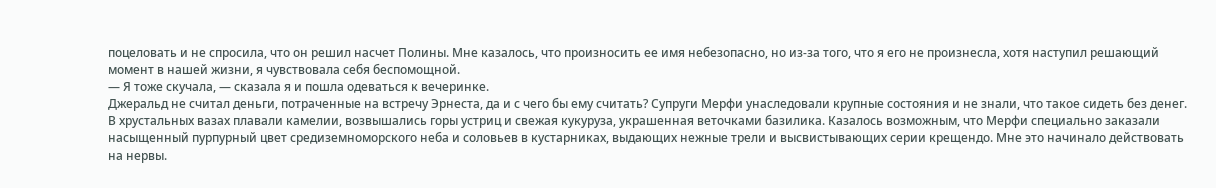поцеловать и не спросила, что он решил насчет Полины. Мне казалось, что произносить ее имя небезопасно, но из-за того, что я его не произнесла, хотя наступил решающий момент в нашей жизни, я чувствовала себя беспомощной.
— Я тоже скучала, — сказала я и пошла одеваться к вечеринке.
Джеральд не считал деньги, потраченные на встречу Эрнеста, да и с чего бы ему считать? Супруги Мерфи унаследовали крупные состояния и не знали, что такое сидеть без денег. В хрустальных вазах плавали камелии, возвышались горы устриц и свежая кукуруза, украшенная веточками базилика. Казалось возможным, что Мерфи специально заказали насыщенный пурпурный цвет средиземноморского неба и соловьев в кустарниках, выдающих нежные трели и высвистывающих серии крещендо. Мне это начинало действовать на нервы.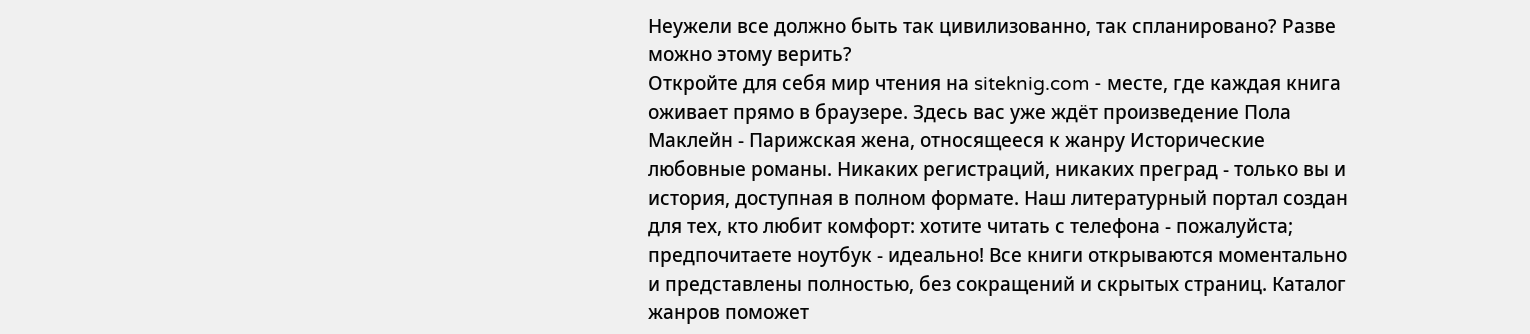Неужели все должно быть так цивилизованно, так спланировано? Разве можно этому верить?
Откройте для себя мир чтения на siteknig.com - месте, где каждая книга оживает прямо в браузере. Здесь вас уже ждёт произведение Пола Маклейн - Парижская жена, относящееся к жанру Исторические любовные романы. Никаких регистраций, никаких преград - только вы и история, доступная в полном формате. Наш литературный портал создан для тех, кто любит комфорт: хотите читать с телефона - пожалуйста; предпочитаете ноутбук - идеально! Все книги открываются моментально и представлены полностью, без сокращений и скрытых страниц. Каталог жанров поможет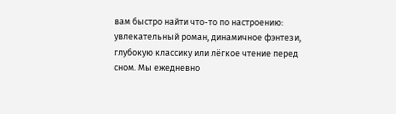вам быстро найти что-то по настроению: увлекательный роман, динамичное фэнтези, глубокую классику или лёгкое чтение перед сном. Мы ежедневно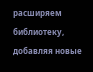расширяем библиотеку, добавляя новые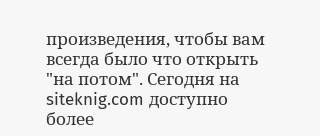произведения, чтобы вам всегда было что открыть "на потом". Сегодня на siteknig.com доступно более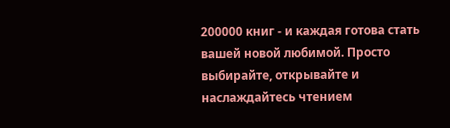200000 книг - и каждая готова стать вашей новой любимой. Просто выбирайте, открывайте и наслаждайтесь чтением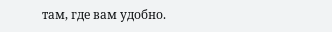там, где вам удобно.